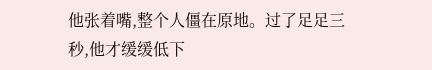他张着嘴,整个人僵在原地。过了足足三秒,他才缓缓低下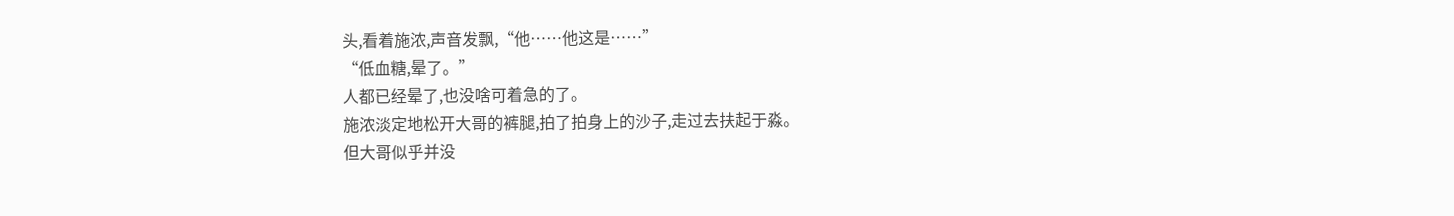头,看着施浓,声音发飘,“他……他这是……”
“低血糖,晕了。”
人都已经晕了,也没啥可着急的了。
施浓淡定地松开大哥的裤腿,拍了拍身上的沙子,走过去扶起于淼。
但大哥似乎并没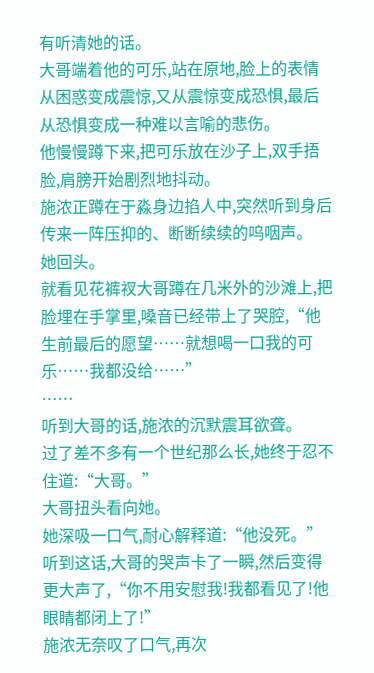有听清她的话。
大哥端着他的可乐,站在原地,脸上的表情从困惑变成震惊,又从震惊变成恐惧,最后从恐惧变成一种难以言喻的悲伤。
他慢慢蹲下来,把可乐放在沙子上,双手捂脸,肩膀开始剧烈地抖动。
施浓正蹲在于淼身边掐人中,突然听到身后传来一阵压抑的、断断续续的呜咽声。
她回头。
就看见花裤衩大哥蹲在几米外的沙滩上,把脸埋在手掌里,嗓音已经带上了哭腔,“他生前最后的愿望……就想喝一口我的可乐……我都没给……”
……
听到大哥的话,施浓的沉默震耳欲聋。
过了差不多有一个世纪那么长,她终于忍不住道:“大哥。”
大哥扭头看向她。
她深吸一口气,耐心解释道:“他没死。”
听到这话,大哥的哭声卡了一瞬,然后变得更大声了,“你不用安慰我!我都看见了!他眼睛都闭上了!”
施浓无奈叹了口气,再次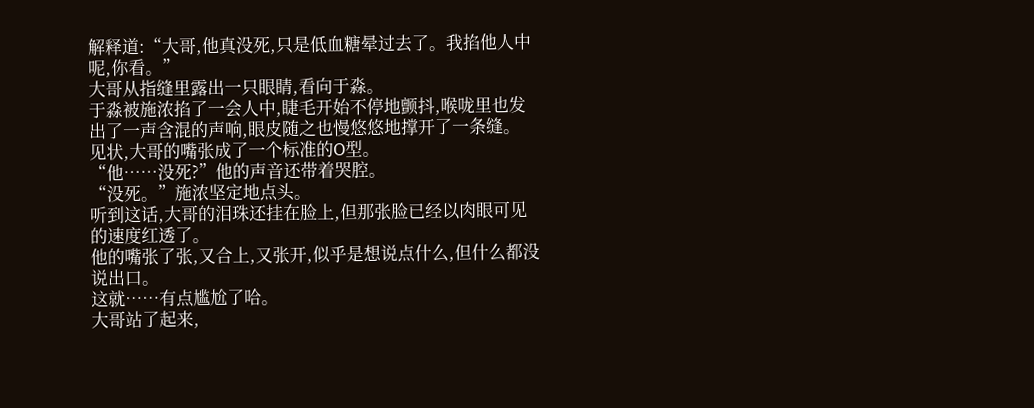解释道:“大哥,他真没死,只是低血糖晕过去了。我掐他人中呢,你看。”
大哥从指缝里露出一只眼睛,看向于淼。
于淼被施浓掐了一会人中,睫毛开始不停地颤抖,喉咙里也发出了一声含混的声响,眼皮随之也慢悠悠地撑开了一条缝。
见状,大哥的嘴张成了一个标准的O型。
“他……没死?”他的声音还带着哭腔。
“没死。”施浓坚定地点头。
听到这话,大哥的泪珠还挂在脸上,但那张脸已经以肉眼可见的速度红透了。
他的嘴张了张,又合上,又张开,似乎是想说点什么,但什么都没说出口。
这就……有点尴尬了哈。
大哥站了起来,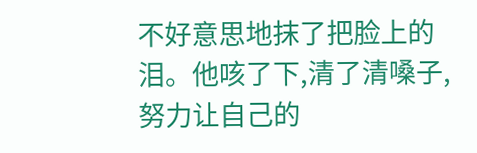不好意思地抹了把脸上的泪。他咳了下,清了清嗓子,努力让自己的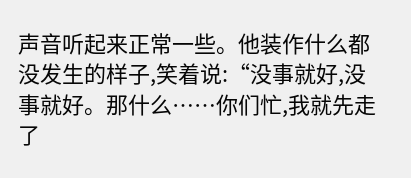声音听起来正常一些。他装作什么都没发生的样子,笑着说:“没事就好,没事就好。那什么……你们忙,我就先走了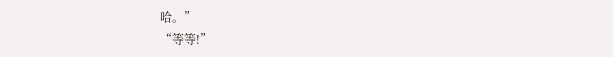哈。”
“等等!”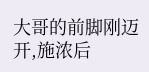大哥的前脚刚迈开,施浓后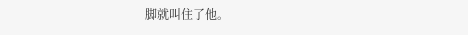脚就叫住了他。